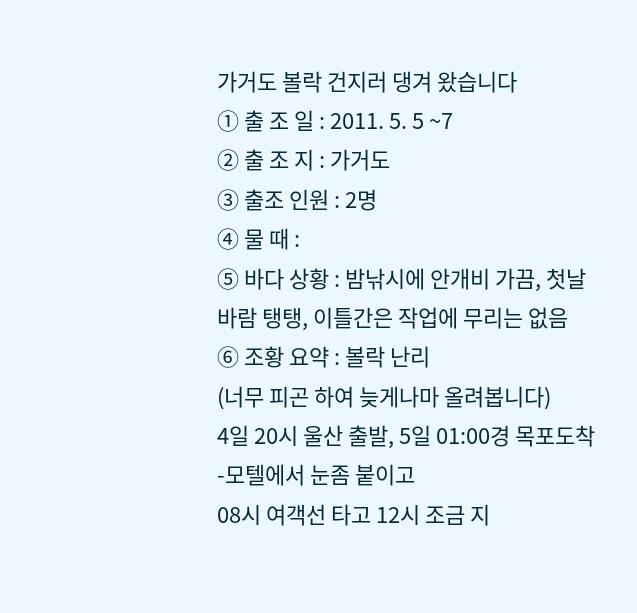가거도 볼락 건지러 댕겨 왔습니다
① 출 조 일 : 2011. 5. 5 ~7
② 출 조 지 : 가거도
③ 출조 인원 : 2명
④ 물 때 :
⑤ 바다 상황 : 밤낚시에 안개비 가끔, 첫날 바람 탱탱, 이틀간은 작업에 무리는 없음
⑥ 조황 요약 : 볼락 난리
(너무 피곤 하여 늦게나마 올려봅니다)
4일 20시 울산 출발, 5일 01:00경 목포도착-모텔에서 눈좀 붙이고
08시 여객선 타고 12시 조금 지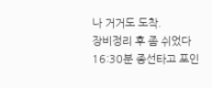나 거거도 도착.
장비정리 후 좀 쉬었다 16:30분 종선타고 포인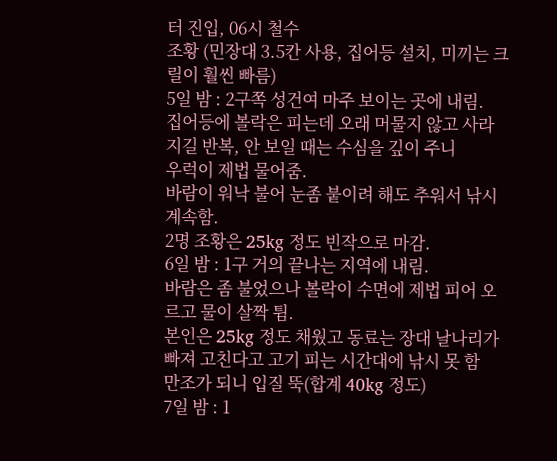터 진입, 06시 철수
조황 (민장대 3.5칸 사용, 집어등 설치, 미끼는 크릴이 훨씬 빠름)
5일 밤 : 2구쪽 성건여 마주 보이는 곳에 내림.
집어등에 볼락은 피는데 오래 머물지 않고 사라지길 반복, 안 보일 때는 수심을 깊이 주니
우럭이 제법 물어줌.
바람이 워낙 불어 눈좀 붙이려 해도 추워서 낚시 계속함.
2명 조황은 25kg 정도 빈작으로 마감.
6일 밤 : 1구 거의 끝나는 지역에 내림.
바람은 좀 불었으나 볼락이 수면에 제법 피어 오르고 물이 살짝 튐.
본인은 25kg 정도 채웠고 동료는 장대 날나리가 빠져 고친다고 고기 피는 시간대에 낚시 못 함
만조가 되니 입질 뚝(합계 40kg 정도)
7일 밤 : 1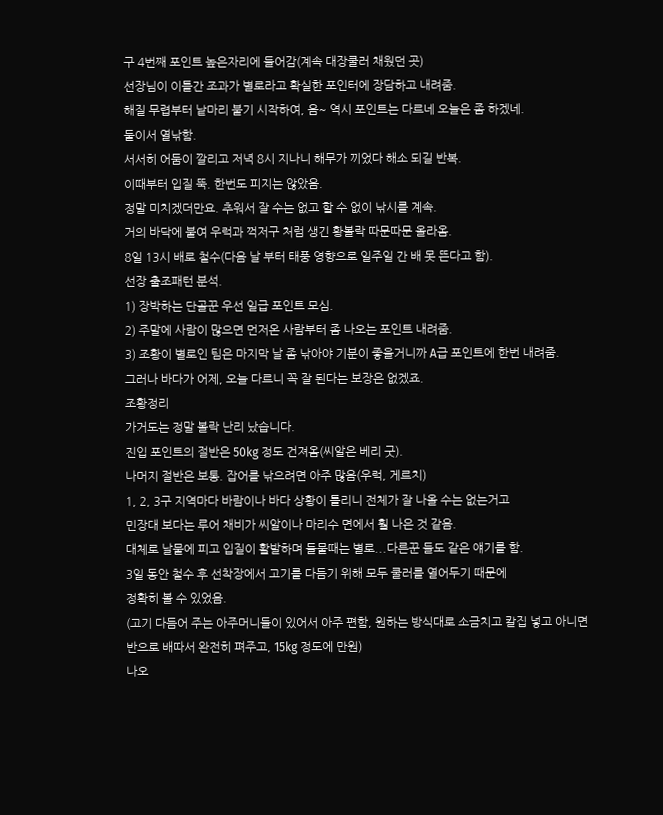구 4번째 포인트 높은자리에 들어감(계속 대장쿨러 채웠던 곳)
선장님이 이틀간 조과가 별로라고 확실한 포인터에 장담하고 내려줌.
해질 무렵부터 낱마리 붙기 시작하여, 음~ 역시 포인트는 다르네 오늘은 좀 하겠네.
둘이서 열낚함.
서서히 어둠이 깔리고 저녁 8시 지나니 해무가 끼었다 해소 되길 반복.
이때부터 입질 뚝. 한번도 피지는 않았음.
정말 미치겠더만요. 추워서 잘 수는 없고 할 수 없이 낚시를 계속.
거의 바닥에 붙여 우럭과 꺽저구 처럼 생긴 황볼락 따문따문 올라옴.
8일 13시 배로 철수(다음 날 부터 태풍 영향으로 일주일 간 배 못 뜬다고 함).
선장 출조패턴 분석.
1) 장박하는 단골꾼 우선 일급 포인트 모심.
2) 주말에 사람이 많으면 먼저온 사람부터 좀 나오는 포인트 내려줌.
3) 조황이 별로인 팀은 마지막 날 좀 낚아야 기분이 좋을거니까 A급 포인트에 한번 내려줌.
그러나 바다가 어제, 오늘 다르니 꼭 잘 된다는 보장은 없겠죠.
조황정리
가거도는 정말 볼락 난리 났습니다.
진입 포인트의 절반은 50kg 정도 건져옴(씨알은 베리 굿).
나머지 절반은 보통. 잡어를 낚으려면 아주 많음(우럭, 게르치)
1, 2, 3구 지역마다 바람이나 바다 상황이 틀리니 전체가 잘 나올 수는 없는거고
민장대 보다는 루어 채비가 씨알이나 마리수 면에서 훨 나은 것 같음.
대체로 날물에 피고 입질이 활발하며 들물때는 별로...다른꾼 들도 같은 얘기를 함.
3일 동안 철수 후 선착장에서 고기를 다듬기 위해 모두 쿨러를 열어두기 때문에
정확히 볼 수 있었음.
(고기 다듬어 주는 아주머니들이 있어서 아주 편함, 원하는 방식대로 소금치고 칼집 넣고 아니면
반으로 배따서 완전히 펴주고, 15kg 정도에 만원)
나오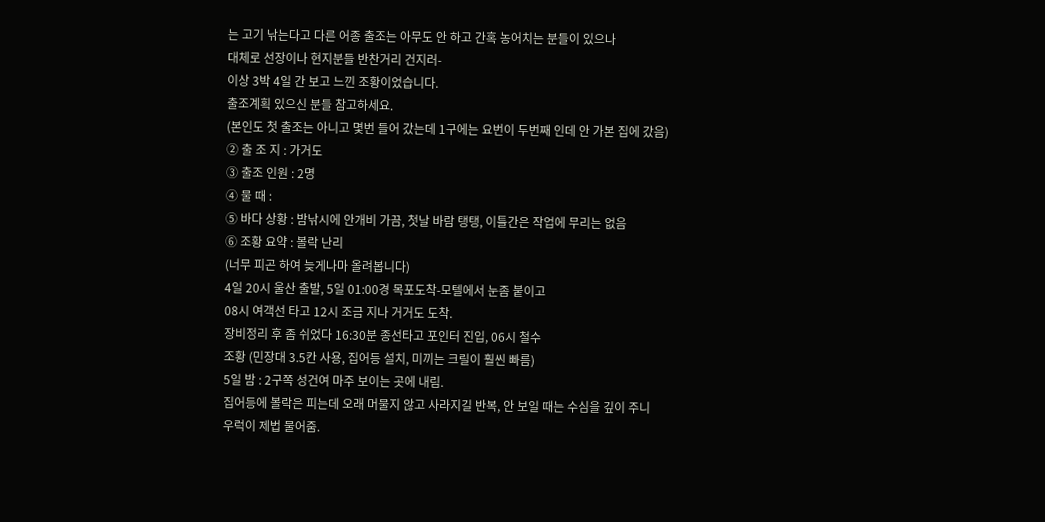는 고기 낚는다고 다른 어종 출조는 아무도 안 하고 간혹 농어치는 분들이 있으나
대체로 선장이나 현지분들 반찬거리 건지러-
이상 3박 4일 간 보고 느낀 조황이었습니다.
출조계획 있으신 분들 참고하세요.
(본인도 첫 출조는 아니고 몇번 들어 갔는데 1구에는 요번이 두번째 인데 안 가본 집에 갔음)
② 출 조 지 : 가거도
③ 출조 인원 : 2명
④ 물 때 :
⑤ 바다 상황 : 밤낚시에 안개비 가끔, 첫날 바람 탱탱, 이틀간은 작업에 무리는 없음
⑥ 조황 요약 : 볼락 난리
(너무 피곤 하여 늦게나마 올려봅니다)
4일 20시 울산 출발, 5일 01:00경 목포도착-모텔에서 눈좀 붙이고
08시 여객선 타고 12시 조금 지나 거거도 도착.
장비정리 후 좀 쉬었다 16:30분 종선타고 포인터 진입, 06시 철수
조황 (민장대 3.5칸 사용, 집어등 설치, 미끼는 크릴이 훨씬 빠름)
5일 밤 : 2구쪽 성건여 마주 보이는 곳에 내림.
집어등에 볼락은 피는데 오래 머물지 않고 사라지길 반복, 안 보일 때는 수심을 깊이 주니
우럭이 제법 물어줌.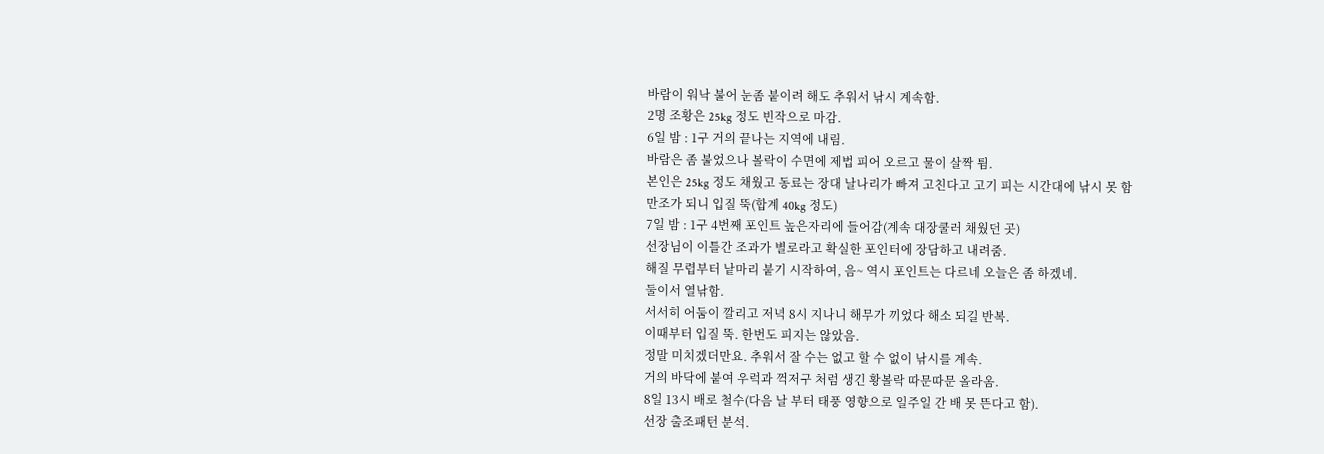바람이 워낙 불어 눈좀 붙이려 해도 추워서 낚시 계속함.
2명 조황은 25kg 정도 빈작으로 마감.
6일 밤 : 1구 거의 끝나는 지역에 내림.
바람은 좀 불었으나 볼락이 수면에 제법 피어 오르고 물이 살짝 튐.
본인은 25kg 정도 채웠고 동료는 장대 날나리가 빠져 고친다고 고기 피는 시간대에 낚시 못 함
만조가 되니 입질 뚝(합계 40kg 정도)
7일 밤 : 1구 4번째 포인트 높은자리에 들어감(계속 대장쿨러 채웠던 곳)
선장님이 이틀간 조과가 별로라고 확실한 포인터에 장담하고 내려줌.
해질 무렵부터 낱마리 붙기 시작하여, 음~ 역시 포인트는 다르네 오늘은 좀 하겠네.
둘이서 열낚함.
서서히 어둠이 깔리고 저녁 8시 지나니 해무가 끼었다 해소 되길 반복.
이때부터 입질 뚝. 한번도 피지는 않았음.
정말 미치겠더만요. 추워서 잘 수는 없고 할 수 없이 낚시를 계속.
거의 바닥에 붙여 우럭과 꺽저구 처럼 생긴 황볼락 따문따문 올라옴.
8일 13시 배로 철수(다음 날 부터 태풍 영향으로 일주일 간 배 못 뜬다고 함).
선장 출조패턴 분석.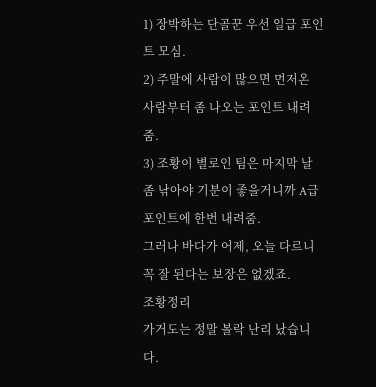1) 장박하는 단골꾼 우선 일급 포인트 모심.
2) 주말에 사람이 많으면 먼저온 사람부터 좀 나오는 포인트 내려줌.
3) 조황이 별로인 팀은 마지막 날 좀 낚아야 기분이 좋을거니까 A급 포인트에 한번 내려줌.
그러나 바다가 어제, 오늘 다르니 꼭 잘 된다는 보장은 없겠죠.
조황정리
가거도는 정말 볼락 난리 났습니다.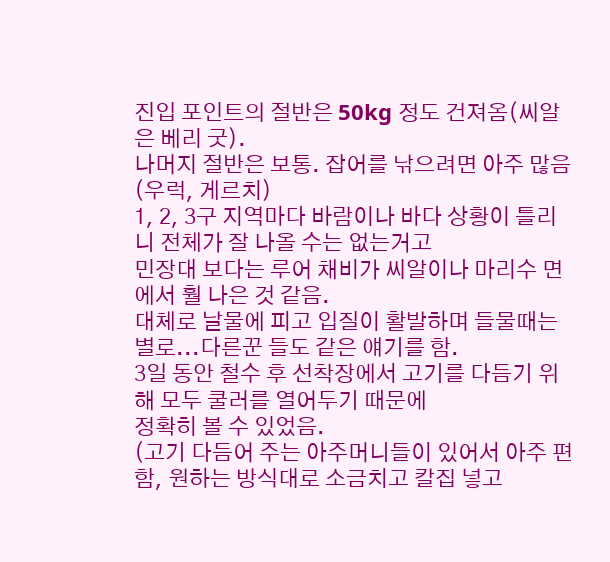진입 포인트의 절반은 50kg 정도 건져옴(씨알은 베리 굿).
나머지 절반은 보통. 잡어를 낚으려면 아주 많음(우럭, 게르치)
1, 2, 3구 지역마다 바람이나 바다 상황이 틀리니 전체가 잘 나올 수는 없는거고
민장대 보다는 루어 채비가 씨알이나 마리수 면에서 훨 나은 것 같음.
대체로 날물에 피고 입질이 활발하며 들물때는 별로...다른꾼 들도 같은 얘기를 함.
3일 동안 철수 후 선착장에서 고기를 다듬기 위해 모두 쿨러를 열어두기 때문에
정확히 볼 수 있었음.
(고기 다듬어 주는 아주머니들이 있어서 아주 편함, 원하는 방식대로 소금치고 칼집 넣고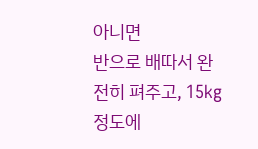아니면
반으로 배따서 완전히 펴주고, 15kg 정도에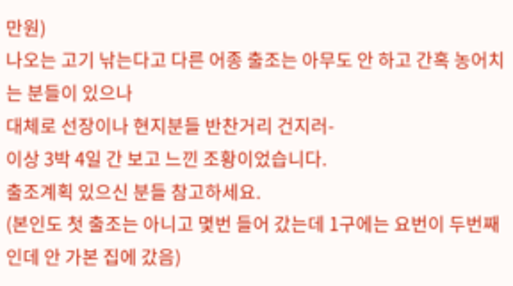만원)
나오는 고기 낚는다고 다른 어종 출조는 아무도 안 하고 간혹 농어치는 분들이 있으나
대체로 선장이나 현지분들 반찬거리 건지러-
이상 3박 4일 간 보고 느낀 조황이었습니다.
출조계획 있으신 분들 참고하세요.
(본인도 첫 출조는 아니고 몇번 들어 갔는데 1구에는 요번이 두번째 인데 안 가본 집에 갔음)